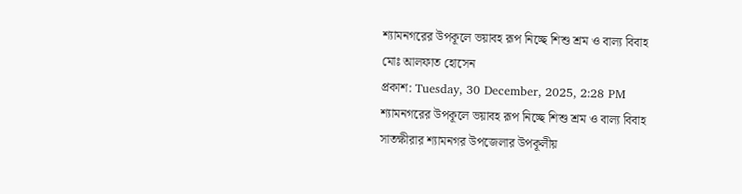শ্যামনগরের উপকূলে ভয়াবহ রূপ নিচ্ছে শিশু শ্রম ও বাল্য বিবাহ
মোঃ আলফাত হোসেন
প্রকাশ: Tuesday, 30 December, 2025, 2:28 PM
শ্যামনগরের উপকূলে ভয়াবহ রূপ নিচ্ছে শিশু শ্রম ও বাল্য বিবাহ
সাতক্ষীরার শ্যামনগর উপজেলার উপকূলীয়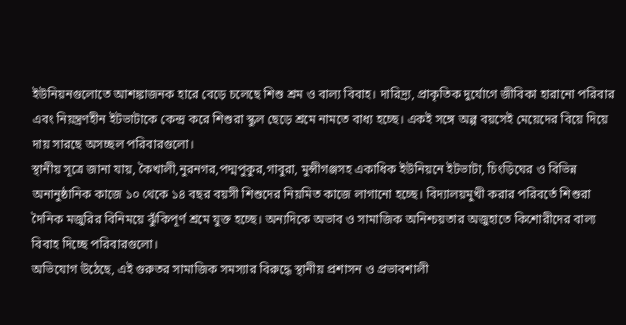ইউনিয়নগুলোতে আশঙ্কাজনক হারে বেড়ে চলেছে শিশু শ্রম ও বাল্য বিবাহ। দারিদ্র্য, প্রাকৃতিক দুর্যোগে জীবিকা হারানো পরিবার এবং নিয়ন্ত্রণহীন ইটভাটাকে কেন্দ্র করে শিশুরা স্কুল ছেড়ে শ্রমে নামতে বাধ্য হচ্ছে। একই সঙ্গে অল্প বয়সেই মেয়েদের বিয়ে দিয়ে দায় সারছে অসচ্ছল পরিবারগুলো।
স্থানীয় সূত্রে জানা যায়, কৈখালী,নুরনগর,পদ্মপুকুর,গাবুরা, মুন্সীগঞ্জসহ একাধিক ইউনিয়নে ইটভাটা, চিংড়িঘের ও বিভিন্ন অনানুষ্ঠানিক কাজে ১০ থেকে ১৪ বছর বয়সী শিশুদের নিয়মিত কাজে লাগানো হচ্ছে। বিদ্যালয়মুখী করার পরিবর্তে শিশুরা দৈনিক মজুরির বিনিময়ে ঝুঁকিপূর্ণ শ্রমে যুক্ত হচ্ছে। অন্যদিকে অভাব ও সামাজিক অনিশ্চয়তার অজুহাতে কিশোরীদের বাল্য বিবাহ দিচ্ছে পরিবারগুলো।
অভিযোগ উঠেছে, এই গুরুতর সামাজিক সমস্যার বিরুদ্ধে স্থানীয় প্রশাসন ও প্রভাবশালী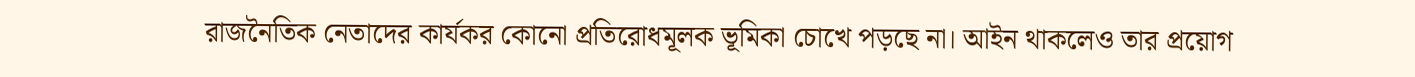রাজনৈতিক নেতাদের কার্যকর কোনো প্রতিরোধমূলক ভূমিকা চোখে পড়ছে না। আইন থাকলেও তার প্রয়োগ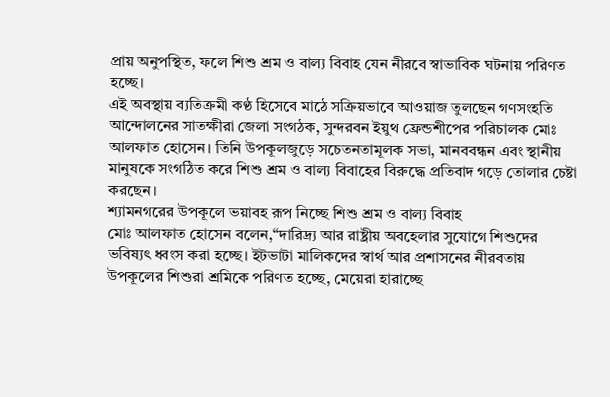প্রায় অনুপস্থিত, ফলে শিশু শ্রম ও বাল্য বিবাহ যেন নীরবে স্বাভাবিক ঘটনায় পরিণত হচ্ছে।
এই অবস্থায় ব্যতিক্রমী কণ্ঠ হিসেবে মাঠে সক্রিয়ভাবে আওয়াজ তুলছেন গণসংহতি আন্দোলনের সাতক্ষীরা জেলা সংগঠক, সুন্দরবন ইয়ুথ ফ্রেন্ডশীপের পরিচালক মোঃ আলফাত হোসেন। তিনি উপকূলজুড়ে সচেতনতামূলক সভা, মানববন্ধন এবং স্থানীয় মানুষকে সংগঠিত করে শিশু শ্রম ও বাল্য বিবাহের বিরুদ্ধে প্রতিবাদ গড়ে তোলার চেষ্টা করছেন।
শ্যামনগরের উপকূলে ভয়াবহ রূপ নিচ্ছে শিশু শ্রম ও বাল্য বিবাহ
মোঃ আলফাত হোসেন বলেন,“দারিদ্র্য আর রাষ্ট্রীয় অবহেলার সুযোগে শিশুদের ভবিষ্যৎ ধ্বংস করা হচ্ছে। ইটভাটা মালিকদের স্বার্থ আর প্রশাসনের নীরবতায় উপকূলের শিশুরা শ্রমিকে পরিণত হচ্ছে, মেয়েরা হারাচ্ছে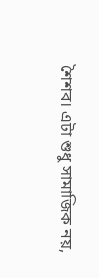শৈশব। এটা শুধু সামাজিক নয়,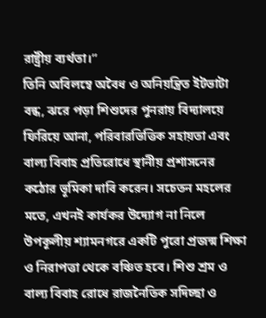রাষ্ট্রীয় ব্যর্থতা।”
তিনি অবিলম্বে অবৈধ ও অনিয়ন্ত্রিত ইটভাটা বন্ধ, ঝরে পড়া শিশুদের পুনরায় বিদ্যালয়ে ফিরিয়ে আনা, পরিবারভিত্তিক সহায়তা এবং বাল্য বিবাহ প্রতিরোধে স্থানীয় প্রশাসনের কঠোর ভূমিকা দাবি করেন। সচেতন মহলের মতে, এখনই কার্যকর উদ্যোগ না নিলে উপকূলীয় শ্যামনগরে একটি পুরো প্রজন্ম শিক্ষা ও নিরাপত্তা থেকে বঞ্চিত হবে। শিশু শ্রম ও বাল্য বিবাহ রোধে রাজনৈতিক সদিচ্ছা ও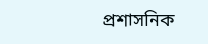প্রশাসনিক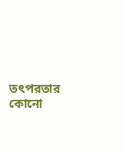তৎপরতার কোনো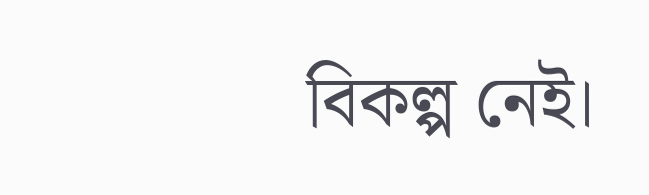বিকল্প নেই।